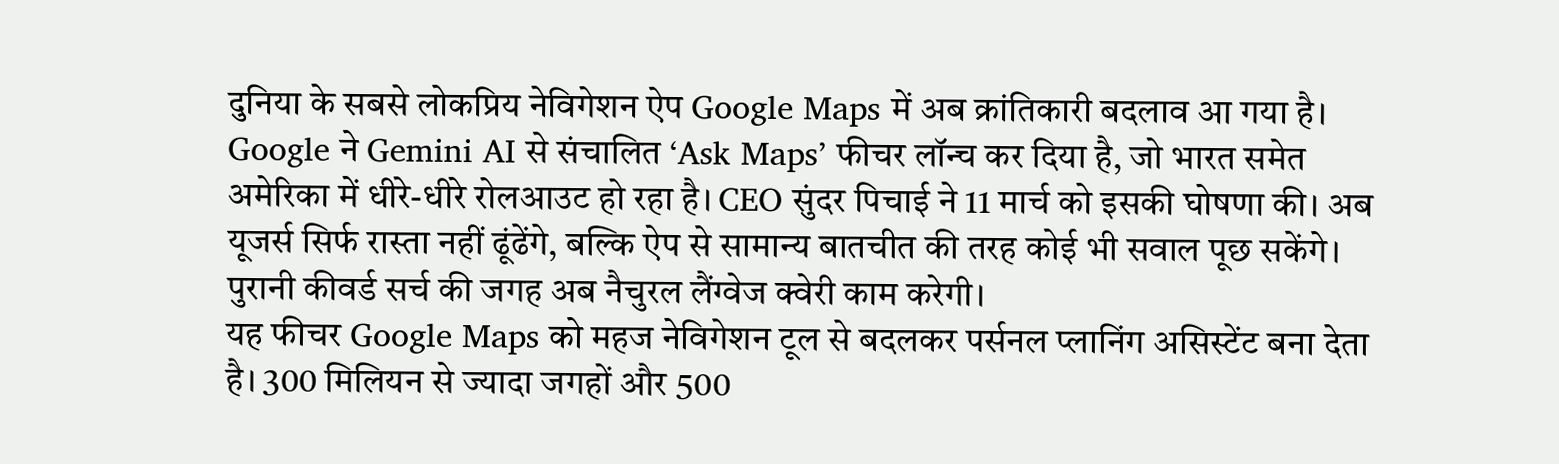दुनिया के सबसे लोकप्रिय नेविगेशन ऐप Google Maps में अब क्रांतिकारी बदलाव आ गया है। Google ने Gemini AI से संचालित ‘Ask Maps’ फीचर लॉन्च कर दिया है, जो भारत समेत अमेरिका में धीरे-धीरे रोलआउट हो रहा है। CEO सुंदर पिचाई ने 11 मार्च को इसकी घोषणा की। अब यूजर्स सिर्फ रास्ता नहीं ढूंढेंगे, बल्कि ऐप से सामान्य बातचीत की तरह कोई भी सवाल पूछ सकेंगे। पुरानी कीवर्ड सर्च की जगह अब नैचुरल लैंग्वेज क्वेरी काम करेगी।
यह फीचर Google Maps को महज नेविगेशन टूल से बदलकर पर्सनल प्लानिंग असिस्टेंट बना देता है। 300 मिलियन से ज्यादा जगहों और 500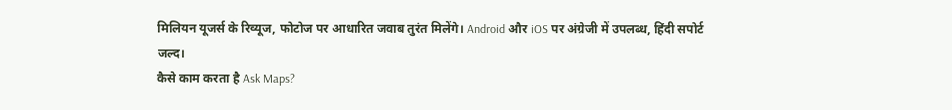मिलियन यूजर्स के रिव्यूज, फोटोज पर आधारित जवाब तुरंत मिलेंगे। Android और iOS पर अंग्रेजी में उपलब्ध, हिंदी सपोर्ट जल्द।
कैसे काम करता है Ask Maps?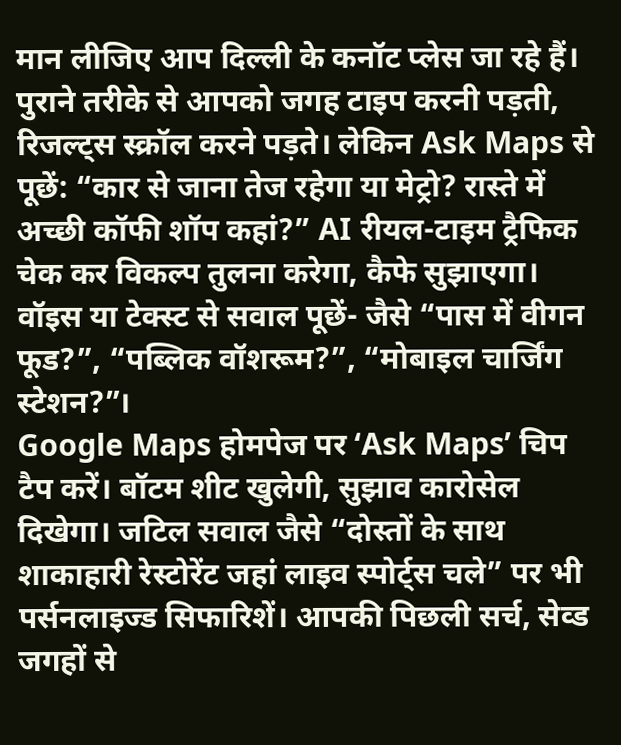मान लीजिए आप दिल्ली के कनॉट प्लेस जा रहे हैं। पुराने तरीके से आपको जगह टाइप करनी पड़ती, रिजल्ट्स स्क्रॉल करने पड़ते। लेकिन Ask Maps से पूछें: “कार से जाना तेज रहेगा या मेट्रो? रास्ते में अच्छी कॉफी शॉप कहां?” AI रीयल-टाइम ट्रैफिक चेक कर विकल्प तुलना करेगा, कैफे सुझाएगा। वॉइस या टेक्स्ट से सवाल पूछें- जैसे “पास में वीगन फूड?”, “पब्लिक वॉशरूम?”, “मोबाइल चार्जिंग स्टेशन?”।
Google Maps होमपेज पर ‘Ask Maps’ चिप टैप करें। बॉटम शीट खुलेगी, सुझाव कारोसेल दिखेगा। जटिल सवाल जैसे “दोस्तों के साथ शाकाहारी रेस्टोरेंट जहां लाइव स्पोर्ट्स चले” पर भी पर्सनलाइज्ड सिफारिशें। आपकी पिछली सर्च, सेव्ड जगहों से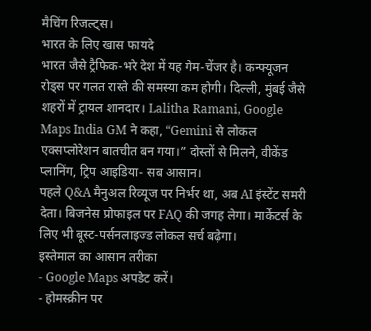मैचिंग रिजल्ट्स।
भारत के लिए खास फायदे
भारत जैसे ट्रैफिक-भरे देश में यह गेम-चेंजर है। कन्फ्यूजन रोड्स पर गलत रास्ते की समस्या कम होगी। दिल्ली, मुंबई जैसे शहरों में ट्रायल शानदार। Lalitha Ramani, Google Maps India GM ने कहा, “Gemini से लोकल एक्सप्लोरेशन बातचीत बन गया।” दोस्तों से मिलने, वीकेंड प्लानिंग, ट्रिप आइडिया- सब आसान।
पहले Q&A मैनुअल रिव्यूज पर निर्भर था, अब AI इंस्टेंट समरी देता। बिजनेस प्रोफाइल पर FAQ की जगह लेगा। मार्केटर्स के लिए भी बूस्ट-पर्सनलाइज्ड लोकल सर्च बढ़ेगा।
इस्तेमाल का आसान तरीका
- Google Maps अपडेट करें।
- होमस्क्रीन पर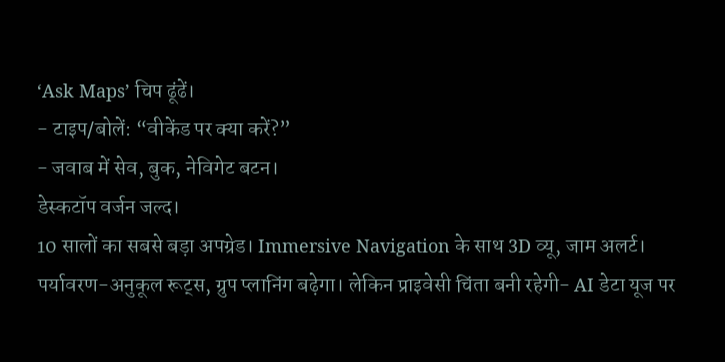‘Ask Maps’ चिप ढूंढें।
- टाइप/बोलें: “वीकेंड पर क्या करें?”
- जवाब में सेव, बुक, नेविगेट बटन।
डेस्कटॉप वर्जन जल्द।
10 सालों का सबसे बड़ा अपग्रेड। Immersive Navigation के साथ 3D व्यू, जाम अलर्ट। पर्यावरण-अनुकूल रूट्स, ग्रुप प्लानिंग बढ़ेगा। लेकिन प्राइवेसी चिंता बनी रहेगी- AI डेटा यूज पर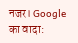नजर। Google का वादा: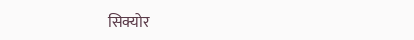सिक्योर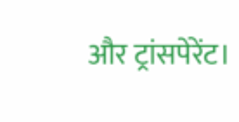और ट्रांसपेरेंट।